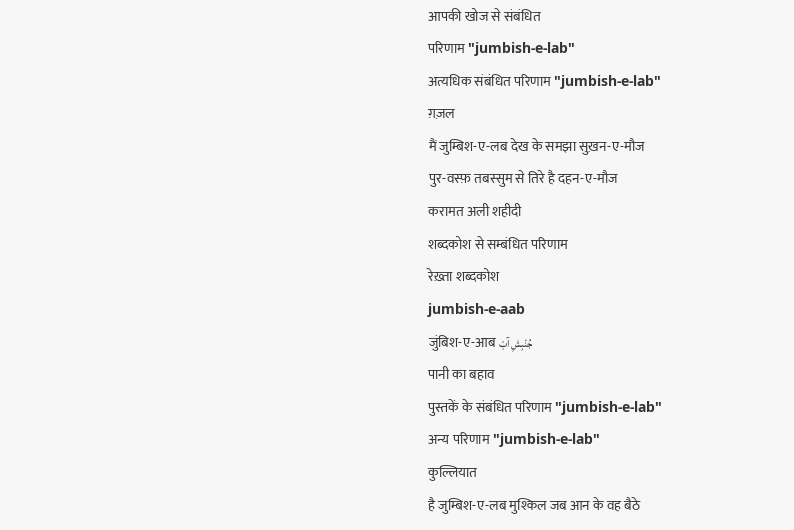आपकी खोज से संबंधित
परिणाम "jumbish-e-lab"
अत्यधिक संबंधित परिणाम "jumbish-e-lab"
ग़ज़ल
मैं जुम्बिश-ए-लब देख के समझा सुख़न-ए-मौज
पुर-वस्फ़ तबस्सुम से तिरे है दहन-ए-मौज
करामत अली शहीदी
शब्दकोश से सम्बंधित परिणाम
रेख़्ता शब्दकोश
jumbish-e-aab
जुंबिश-ए-आब جُن٘بِشِ آبْ
पानी का बहाव
पुस्तकें के संबंधित परिणाम "jumbish-e-lab"
अन्य परिणाम "jumbish-e-lab"
कुल्लियात
है जुम्बिश-ए-लब मुश्किल जब आन के वह बैठे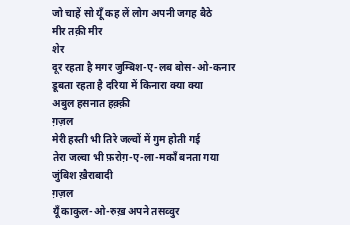जो चाहें सो यूँ कह लें लोग अपनी जगह बैठे
मीर तक़ी मीर
शेर
दूर रहता है मगर जुम्बिश-ए-लब बोस-ओ-कनार
डूबता रहता है दरिया में किनारा क्या क्या
अबुल हसनात हक़्क़ी
ग़ज़ल
मेरी हस्ती भी तिरे जल्वों में गुम होती गई
तेरा जल्वा भी फ़रोग़-ए-ला-मकाँ बनता गया
जुंबिश ख़ैराबादी
ग़ज़ल
यूँ काकुल-ओ-रुख़ अपने तसव्वुर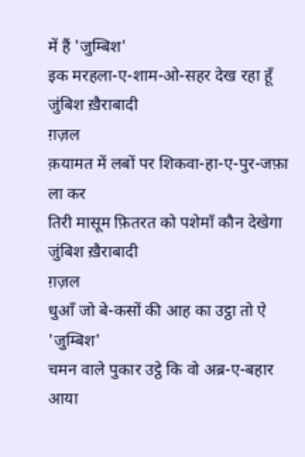में हैं 'जुम्बिश'
इक मरहला-ए-शाम-ओ-सहर देख रहा हूँ
जुंबिश ख़ैराबादी
ग़ज़ल
क़यामत में लबों पर शिकवा-हा-ए-पुर-जफ़ा ला कर
तिरी मासूम फ़ितरत को पशेमाँ कौन देखेगा
जुंबिश ख़ैराबादी
ग़ज़ल
धुआँ जो बे-कसों की आह का उट्ठा तो ऐ 'जुम्बिश'
चमन वाले पुकार उट्ठे कि वो अब्र-ए-बहार आया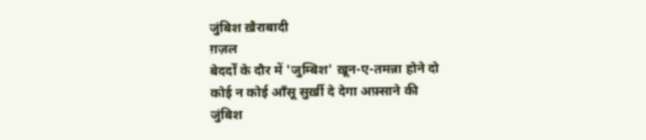जुंबिश ख़ैराबादी
ग़ज़ल
बेदर्दों के दौर में 'जुम्बिश' ख़ून-ए-तमन्ना होने दो
कोई न कोई आँसू सुर्ख़ी दे देगा अफ़्साने की
जुंबिश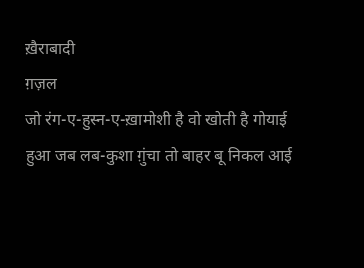ख़ैराबादी
ग़ज़ल
जो रंग-ए-हुस्न-ए-ख़ामोशी है वो खोती है गोयाई
हुआ जब लब-कुशा ग़ुंचा तो बाहर बू निकल आई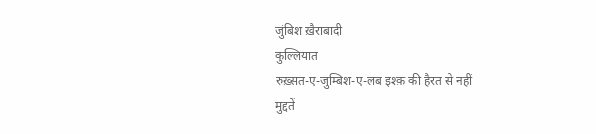जुंबिश ख़ैराबादी
कुल्लियात
रुख़्सत-ए-जुम्बिश-ए-लब इश्क़ की हैरत से नहीं
मुद्दतें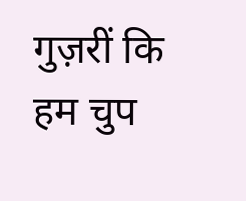गुज़रीं कि हम चुप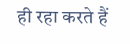ही रहा करते हैं